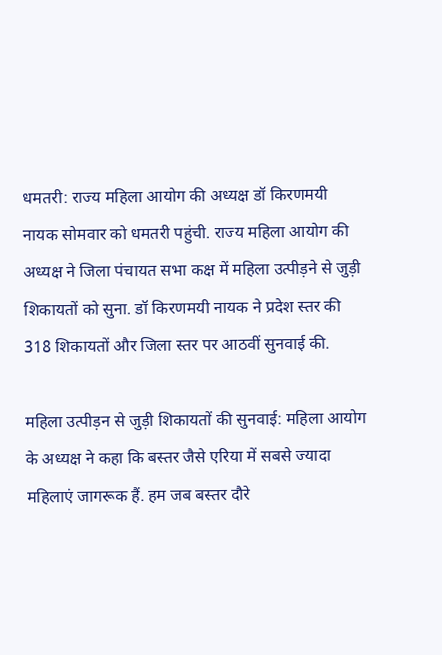धमतरी: राज्य महिला आयोग की अध्यक्ष डॉ किरणमयी नायक सोमवार को धमतरी पहुंची. राज्य महिला आयोग की अध्यक्ष ने जिला पंचायत सभा कक्ष में महिला उत्पीड़ने से जुड़ी शिकायतों को सुना. डॉ किरणमयी नायक ने प्रदेश स्तर की 318 शिकायतों और जिला स्तर पर आठवीं सुनवाई की.

महिला उत्पीड़न से जुड़ी शिकायतों की सुनवाई: महिला आयोग के अध्यक्ष ने कहा कि बस्तर जैसे एरिया में सबसे ज्यादा महिलाएं जागरूक हैं. हम जब बस्तर दौरे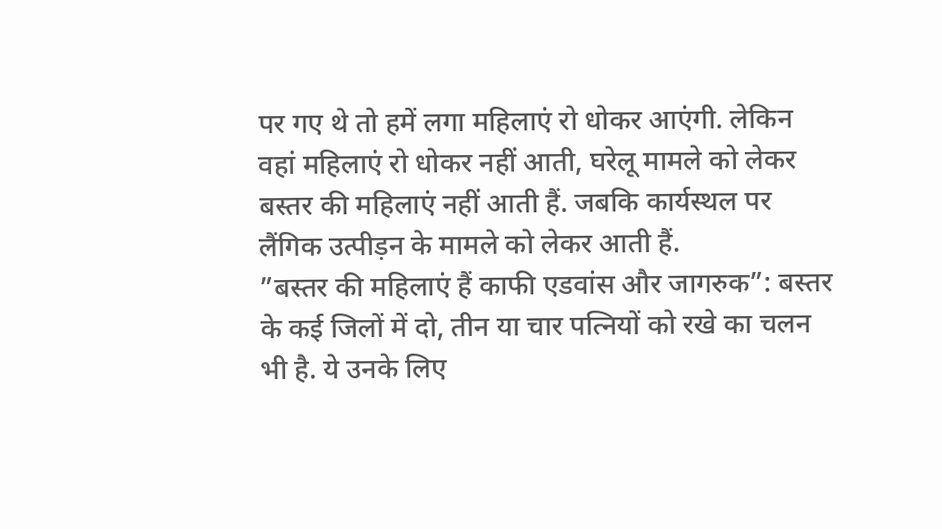पर गए थे तो हमें लगा महिलाएं रो धोकर आएंगी. लेकिन वहां महिलाएं रो धोकर नहीं आती, घरेलू मामले को लेकर बस्तर की महिलाएं नहीं आती हैं. जबकि कार्यस्थल पर लैंगिक उत्पीड़न के मामले को लेकर आती हैं.
”बस्तर की महिलाएं हैं काफी एडवांस और जागरुक”: बस्तर के कई जिलों में दो, तीन या चार पत्नियों को रखे का चलन भी है. ये उनके लिए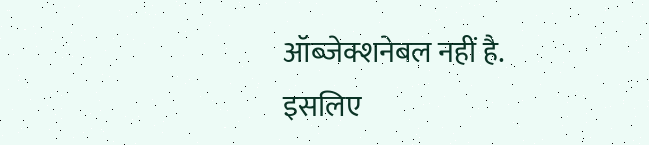ऑब्जेक्शनेबल नहीं है. इसलिए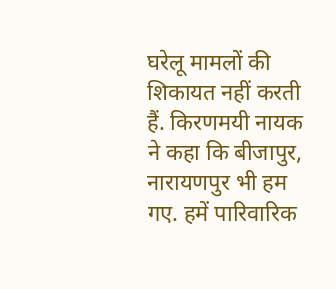घरेलू मामलों की शिकायत नहीं करती हैं. किरणमयी नायक ने कहा कि बीजापुर, नारायणपुर भी हम गए. हमें पारिवारिक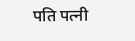पति पत्नी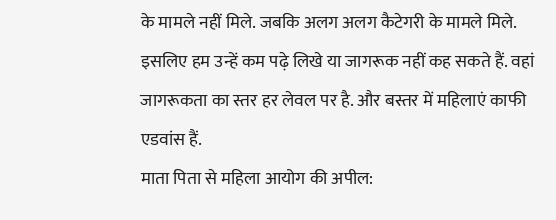के मामले नहीं मिले. जबकि अलग अलग कैटेगरी के मामले मिले. इसलिए हम उन्हें कम पढ़े लिखे या जागरूक नहीं कह सकते हैं. वहां जागरूकता का स्तर हर लेवल पर है. और बस्तर में महिलाएं काफी एडवांस हैं.
माता पिता से महिला आयोग की अपील: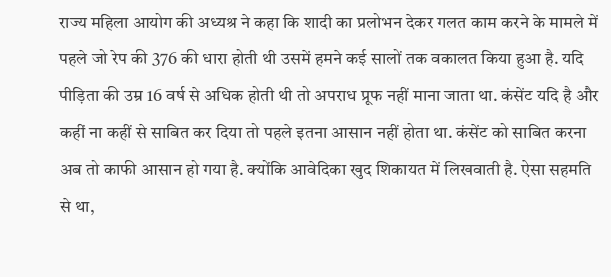राज्य महिला आयोग की अध्यश्र ने कहा कि शादी का प्रलोभन देकर गलत काम करने के मामले में पहले जो रेप की 376 की धारा होती थी उसमें हमने कई सालों तक वकालत किया हुआ है. यदि पीड़िता की उम्र 16 वर्ष से अधिक होती थी तो अपराध प्रूफ नहीं माना जाता था. कंसेंट यदि है और कहीं ना कहीं से साबित कर दिया तो पहले इतना आसान नहीं होता था. कंसेंट को साबित करना अब तो काफी आसान हो गया है. क्योंकि आवेदिका खुद शिकायत में लिखवाती है. ऐसा सहमति से था,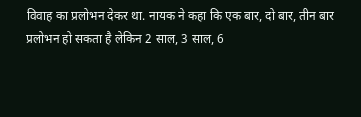विवाह का प्रलोभन देकर था. नायक ने कहा कि एक बार, दो बार, तीन बार प्रलोभन हो सकता है लेकिन 2 साल, 3 साल, 6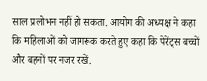साल प्रलोभन नहीं हो सकता. आयोग की अध्यक्ष ने कहा कि महिलाओं को जागरूक करते हुए कहा कि पेरेंट्स बच्चों और बहनों पर नजर रखें.